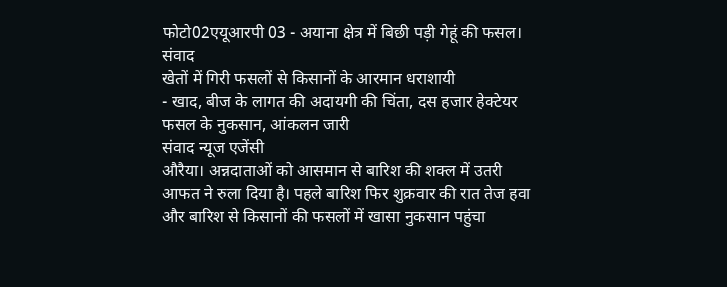फोटो02एयूआरपी 03 - अयाना क्षेत्र में बिछी पड़ी गेहूं की फसल। संवाद
खेतों में गिरी फसलों से किसानों के आरमान धराशायी
- खाद, बीज के लागत की अदायगी की चिंता, दस हजार हेक्टेयर फसल के नुकसान, आंकलन जारी
संवाद न्यूज एजेंसी
औरैया। अन्नदाताओं को आसमान से बारिश की शक्ल में उतरी आफत ने रुला दिया है। पहले बारिश फिर शुक्रवार की रात तेज हवा और बारिश से किसानों की फसलों में खासा नुकसान पहुंचा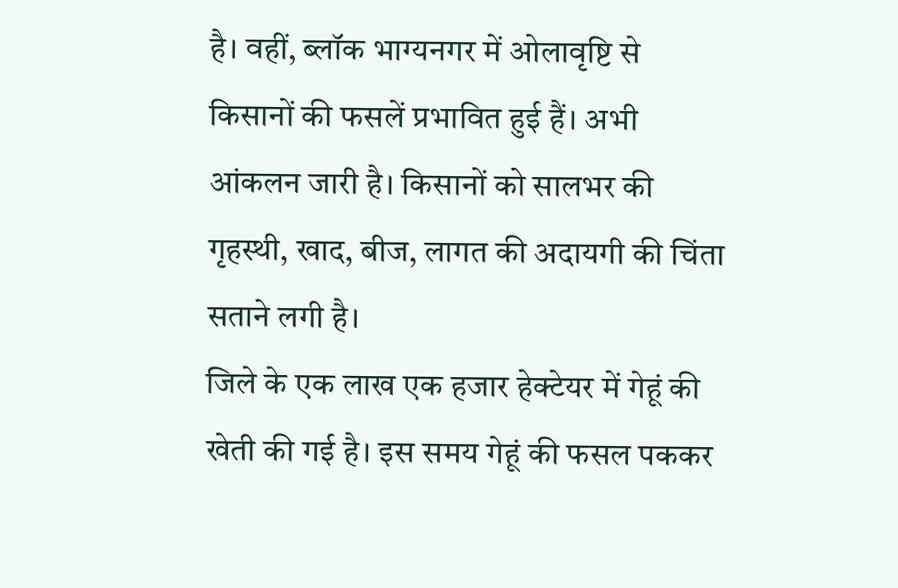है। वहीं, ब्लॉक भाग्यनगर में ओलावृष्टि से किसानों की फसलें प्रभावित हुई हैं। अभी आंकलन जारी है। किसानों को सालभर की गृहस्थी, खाद, बीज, लागत की अदायगी की चिंता सताने लगी है।
जिले के एक लाख एक हजार हेक्टेयर में गेहूं की खेती की गई है। इस समय गेहूं की फसल पककर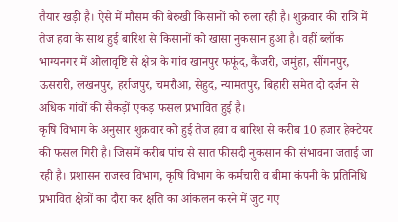तैयार खड़ी है। ऐसे में मौसम की बेरुखी किसानों को रुला रही है। शुक्रवार की रात्रि में तेज हवा के साथ हुई बारिश से किसानों को खासा नुकसान हुआ है। वहीं ब्लॉक भाग्यनगर में ओलावृष्टि से क्षेत्र के गांव खानपुर फफूंद, कैंजरी, जमुंहा, सींगनपुर, ऊसरारी, लखनपुर, हर्राजपुर, चमरौआ, सेहुद, न्यामतपुर, बिहारी समेत दो दर्जन से अधिक गांवों की सैकड़ों एकड़ फसल प्रभावित हुई है।
कृषि विभाग के अनुसार शुक्रवार को हुई तेज हवा व बारिश से करीब 10 हजार हेक्टेयर की फसल गिरी है। जिसमें करीब पांच से सात फीसदी नुकसान की संभावना जताई जा रही है। प्रशासन राजस्व विभाग, कृषि विभाग के कर्मचारी व बीमा कंपनी के प्रतिनिधि प्रभावित क्षेत्रों का दौरा कर क्षति का आंकलन करने में जुट गए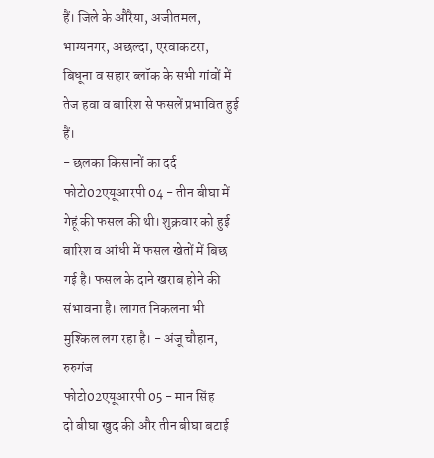हैं। जिले के औरैया, अजीतमल, भाग्यनगर, अछल्दा, एरवाकटरा, बिधूना व सहार ब्लॉक के सभी गांवों में तेज हवा व बारिश से फसलें प्रभावित हुई हैं।
- छलका किसानों का दर्द
फोटो02एयूआरपी 04 - तीन बीघा में गेहूं की फसल की थी। शुक्रवार को हुई बारिश व आंधी में फसल खेतों में बिछ गई है। फसल के दाने खराब होने की संभावना है। लागत निकलना भी मुश्किल लग रहा है। - अंजू चौहान, रुरुगंज
फोटो02एयूआरपी 05 - मान सिंह
दो बीघा खुद की और तीन बीघा बटाई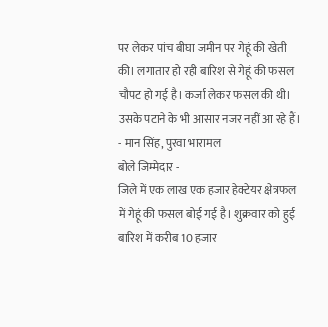पर लेकर पांच बीघा जमीन पर गेहूं की खेती की। लगातार हो रही बारिश से गेहूं की फसल चौपट हो गई है। कर्जा लेकर फसल की थी। उसके पटाने के भी आसार नजर नहीं आ रहे हैं। - मान सिंह, पुरवा भारामल
बोले जिम्मेदार -
जिले में एक लाख एक हजार हेक्टेयर क्षेत्रफल में गेहूं की फसल बोई गई है। शुक्रवार को हुई बारिश में करीब 10 हजार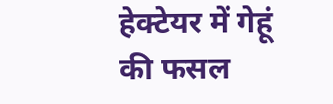हेक्टेयर में गेहूं की फसल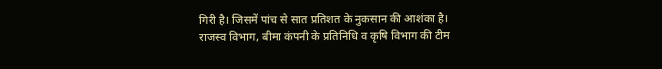गिरी है। जिसमें पांच से सात प्रतिशत के नुकसान की आशंका है। राजस्व विभाग, बीमा कंपनी के प्रतिनिधि व कृषि विभाग की टीम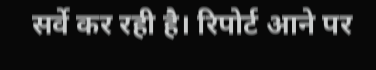सर्वे कर रही है। रिपोर्ट आने पर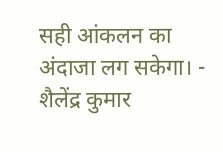सही आंकलन का अंदाजा लग सकेगा। - शैलेंद्र कुमार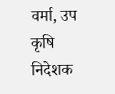वर्मा, उप कृषि निदेशक